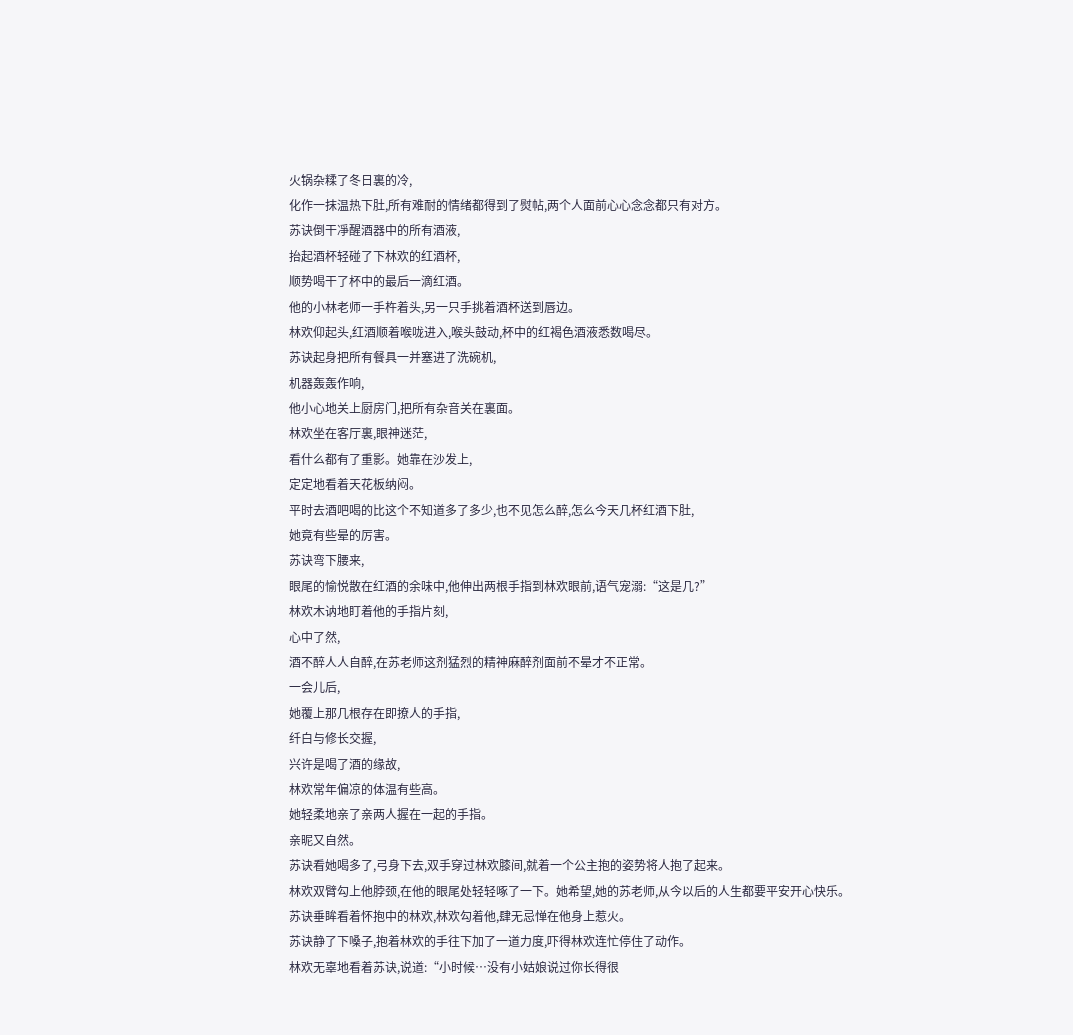火锅杂糅了冬日裏的冷,
化作一抹温热下肚,所有难耐的情绪都得到了熨帖,两个人面前心心念念都只有对方。
苏诀倒干凈醒酒器中的所有酒液,
抬起酒杯轻碰了下林欢的红酒杯,
顺势喝干了杯中的最后一滴红酒。
他的小林老师一手杵着头,另一只手挑着酒杯送到唇边。
林欢仰起头,红酒顺着喉咙进入,喉头鼓动,杯中的红褐色酒液悉数喝尽。
苏诀起身把所有餐具一并塞进了洗碗机,
机器轰轰作响,
他小心地关上厨房门,把所有杂音关在裏面。
林欢坐在客厅裏,眼神迷茫,
看什么都有了重影。她靠在沙发上,
定定地看着天花板纳闷。
平时去酒吧喝的比这个不知道多了多少,也不见怎么醉,怎么今天几杯红酒下肚,
她竟有些晕的厉害。
苏诀弯下腰来,
眼尾的愉悦散在红酒的余味中,他伸出两根手指到林欢眼前,语气宠溺:“这是几?”
林欢木讷地盯着他的手指片刻,
心中了然,
酒不醉人人自醉,在苏老师这剂猛烈的精神麻醉剂面前不晕才不正常。
一会儿后,
她覆上那几根存在即撩人的手指,
纤白与修长交握,
兴许是喝了酒的缘故,
林欢常年偏凉的体温有些高。
她轻柔地亲了亲两人握在一起的手指。
亲昵又自然。
苏诀看她喝多了,弓身下去,双手穿过林欢膝间,就着一个公主抱的姿势将人抱了起来。
林欢双臂勾上他脖颈,在他的眼尾处轻轻啄了一下。她希望,她的苏老师,从今以后的人生都要平安开心快乐。
苏诀垂眸看着怀抱中的林欢,林欢勾着他,肆无忌惮在他身上惹火。
苏诀静了下嗓子,抱着林欢的手往下加了一道力度,吓得林欢连忙停住了动作。
林欢无辜地看着苏诀,说道:“小时候…没有小姑娘说过你长得很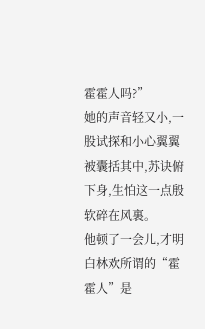霍霍人吗?”
她的声音轻又小,一股试探和小心翼翼被囊括其中,苏诀俯下身,生怕这一点殷软碎在风裏。
他顿了一会儿,才明白林欢所谓的“霍霍人”是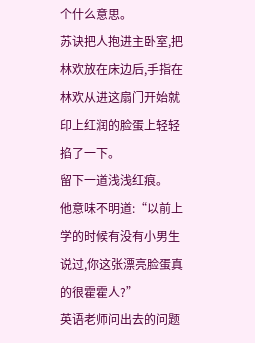个什么意思。
苏诀把人抱进主卧室,把林欢放在床边后,手指在林欢从进这扇门开始就印上红润的脸蛋上轻轻掐了一下。
留下一道浅浅红痕。
他意味不明道:“以前上学的时候有没有小男生说过,你这张漂亮脸蛋真的很霍霍人?”
英语老师问出去的问题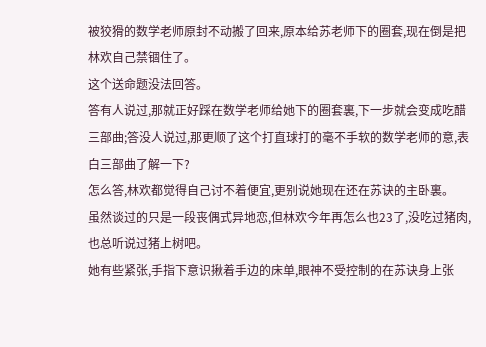被狡猾的数学老师原封不动搬了回来,原本给苏老师下的圈套,现在倒是把林欢自己禁锢住了。
这个送命题没法回答。
答有人说过,那就正好踩在数学老师给她下的圈套裏,下一步就会变成吃醋三部曲;答没人说过,那更顺了这个打直球打的毫不手软的数学老师的意,表白三部曲了解一下?
怎么答,林欢都觉得自己讨不着便宜,更别说她现在还在苏诀的主卧裏。
虽然谈过的只是一段丧偶式异地恋,但林欢今年再怎么也23了,没吃过猪肉,也总听说过猪上树吧。
她有些紧张,手指下意识揪着手边的床单,眼神不受控制的在苏诀身上张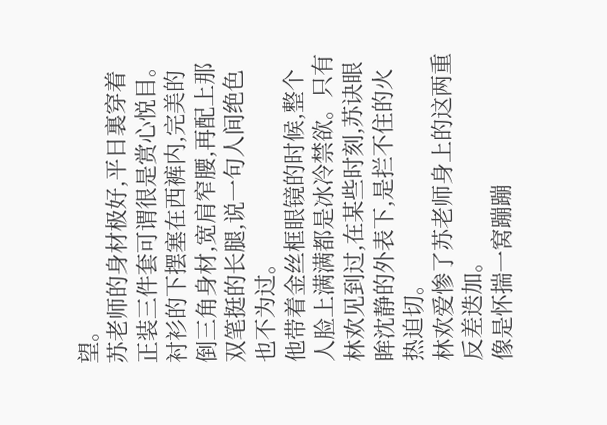望。
苏老师的身材极好,平日裏穿着正装三件套可谓很是赏心悦目。衬衫的下摆塞在西裤内,完美的倒三角身材,宽肩窄腰,再配上那双笔挺的长腿,说一句人间绝色也不为过。
他带着金丝框眼镜的时候,整个人脸上满满都是冰冷禁欲。只有林欢见到过,在某些时刻,苏诀眼眸沈静的外表下,是拦不住的火热迫切。
林欢爱惨了苏老师身上的这两重反差迭加。
像是怀揣一窝蹦蹦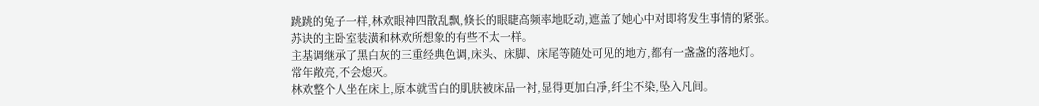跳跳的兔子一样,林欢眼神四散乱飘,倏长的眼睫高频率地眨动,遮盖了她心中对即将发生事情的紧张。
苏诀的主卧室装潢和林欢所想象的有些不太一样。
主基调继承了黑白灰的三重经典色调,床头、床脚、床尾等随处可见的地方,都有一盏盏的落地灯。
常年敞亮,不会熄灭。
林欢整个人坐在床上,原本就雪白的肌肤被床品一衬,显得更加白凈,纤尘不染,坠入凡间。